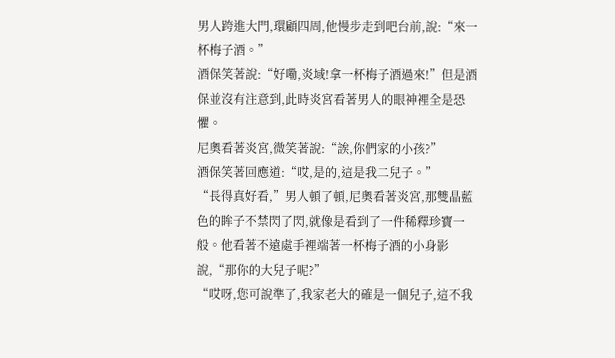男人跨進大門,環顧四周,他慢步走到吧台前,說:“來一杯梅子酒。”
酒保笑著說:“好嘞,炎域!拿一杯梅子酒過來!”但是酒保並沒有注意到,此時炎宮看著男人的眼神裡全是恐懼。
尼奧看著炎宮,微笑著說:“誒,你們家的小孩?”
酒保笑著回應道:“哎,是的,這是我二兒子。”
“長得真好看,”男人頓了頓,尼奧看著炎宮,那雙晶藍色的眸子不禁閃了閃,就像是看到了一件稀釋珍寶一般。他看著不遠處手裡端著一杯梅子酒的小身影說,“那你的大兒子呢?”
“哎呀,您可說準了,我家老大的確是一個兒子,這不我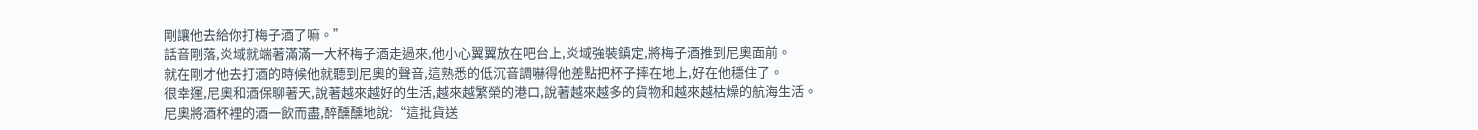剛讓他去給你打梅子酒了嘛。”
話音剛落,炎域就端著滿滿一大杯梅子酒走過來,他小心翼翼放在吧台上,炎域強裝鎮定,將梅子酒推到尼奧面前。
就在剛才他去打酒的時候他就聽到尼奧的聲音,這熟悉的低沉音調嚇得他差點把杯子摔在地上,好在他穩住了。
很幸運,尼奧和酒保聊著天,說著越來越好的生活,越來越繁榮的港口,說著越來越多的貨物和越來越枯燥的航海生活。
尼奧將酒杯裡的酒一飲而盡,醉醺醺地說:“這批貨送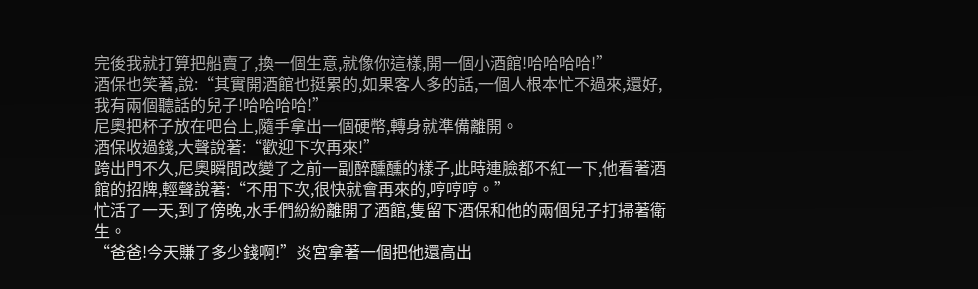完後我就打算把船賣了,換一個生意,就像你這樣,開一個小酒館!哈哈哈哈!”
酒保也笑著,說:“其實開酒館也挺累的,如果客人多的話,一個人根本忙不過來,還好,我有兩個聽話的兒子!哈哈哈哈!”
尼奧把杯子放在吧台上,隨手拿出一個硬幣,轉身就準備離開。
酒保收過錢,大聲說著:“歡迎下次再來!”
跨出門不久,尼奧瞬間改變了之前一副醉醺醺的樣子,此時連臉都不紅一下,他看著酒館的招牌,輕聲說著:“不用下次,很快就會再來的,哼哼哼。”
忙活了一天,到了傍晚,水手們紛紛離開了酒館,隻留下酒保和他的兩個兒子打掃著衛生。
“爸爸!今天賺了多少錢啊!”炎宮拿著一個把他還高出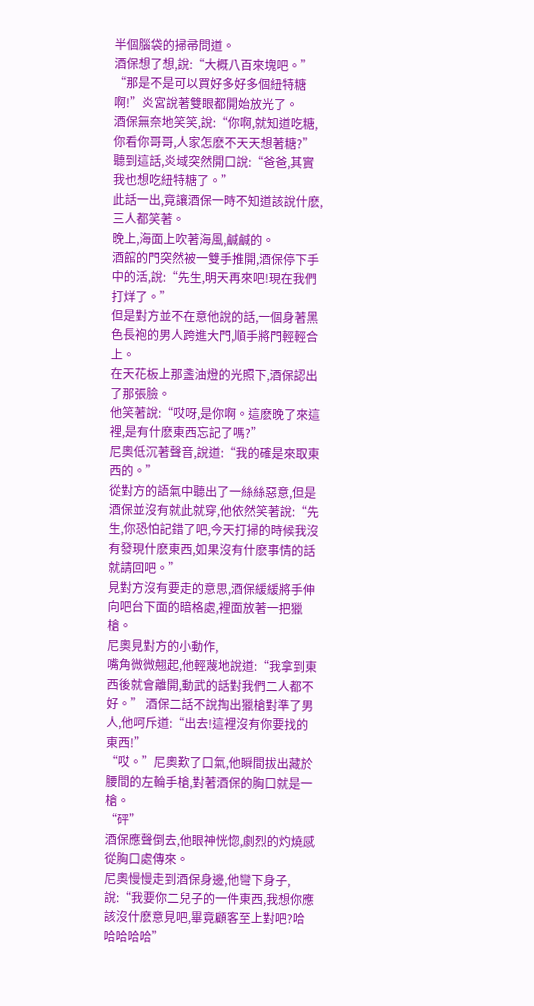半個腦袋的掃帚問道。
酒保想了想,說:“大概八百來塊吧。”
“那是不是可以買好多好多個紐特糖啊!”炎宮說著雙眼都開始放光了。
酒保無奈地笑笑,說:“你啊,就知道吃糖,你看你哥哥,人家怎麽不天天想著糖?”
聽到這話,炎域突然開口說:“爸爸,其實我也想吃紐特糖了。”
此話一出,竟讓酒保一時不知道該說什麽,三人都笑著。
晚上,海面上吹著海風,鹹鹹的。
酒館的門突然被一雙手推開,酒保停下手中的活,說:“先生,明天再來吧!現在我們打烊了。”
但是對方並不在意他說的話,一個身著黑色長袍的男人跨進大門,順手將門輕輕合上。
在天花板上那盞油燈的光照下,酒保認出了那張臉。
他笑著說:“哎呀,是你啊。這麽晚了來這裡,是有什麽東西忘記了嗎?”
尼奧低沉著聲音,說道:“我的確是來取東西的。”
從對方的語氣中聽出了一絲絲惡意,但是酒保並沒有就此就穿,他依然笑著說:“先生,你恐怕記錯了吧,今天打掃的時候我沒有發現什麽東西,如果沒有什麽事情的話就請回吧。”
見對方沒有要走的意思,酒保緩緩將手伸向吧台下面的暗格處,裡面放著一把獵槍。
尼奧見對方的小動作,
嘴角微微翹起,他輕蔑地說道:“我拿到東西後就會離開,動武的話對我們二人都不好。” 酒保二話不說掏出獵槍對準了男人,他呵斥道:“出去!這裡沒有你要找的東西!”
“哎。”尼奧歎了口氣,他瞬間拔出藏於腰間的左輪手槍,對著酒保的胸口就是一槍。
“砰”
酒保應聲倒去,他眼神恍惚,劇烈的灼燒感從胸口處傳來。
尼奧慢慢走到酒保身邊,他彎下身子,說:“我要你二兒子的一件東西,我想你應該沒什麽意見吧,畢竟顧客至上對吧?哈哈哈哈哈”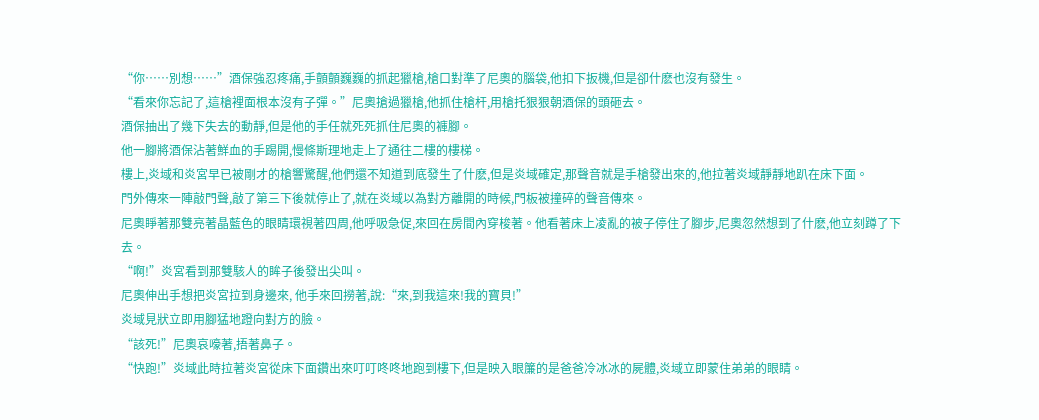“你……別想……”酒保強忍疼痛,手顫顫巍巍的抓起獵槍,槍口對準了尼奧的腦袋,他扣下扳機,但是卻什麽也沒有發生。
“看來你忘記了,這槍裡面根本沒有子彈。”尼奧搶過獵槍,他抓住槍杆,用槍托狠狠朝酒保的頭砸去。
酒保抽出了幾下失去的動靜,但是他的手任就死死抓住尼奧的褲腳。
他一腳將酒保沾著鮮血的手踢開,慢條斯理地走上了通往二樓的樓梯。
樓上,炎域和炎宮早已被剛才的槍響驚醒,他們還不知道到底發生了什麽,但是炎域確定,那聲音就是手槍發出來的,他拉著炎域靜靜地趴在床下面。
門外傳來一陣敲門聲,敲了第三下後就停止了,就在炎域以為對方離開的時候,門板被撞碎的聲音傳來。
尼奧睜著那雙亮著晶藍色的眼睛環視著四周,他呼吸急促,來回在房間內穿梭著。他看著床上凌亂的被子停住了腳步,尼奧忽然想到了什麽,他立刻蹲了下去。
“啊!”炎宮看到那雙駭人的眸子後發出尖叫。
尼奧伸出手想把炎宮拉到身邊來, 他手來回撈著,說:“來,到我這來!我的寶貝!”
炎域見狀立即用腳猛地蹬向對方的臉。
“該死!”尼奧哀嚎著,捂著鼻子。
“快跑!”炎域此時拉著炎宮從床下面鑽出來叮叮咚咚地跑到樓下,但是映入眼簾的是爸爸冷冰冰的屍體,炎域立即蒙住弟弟的眼睛。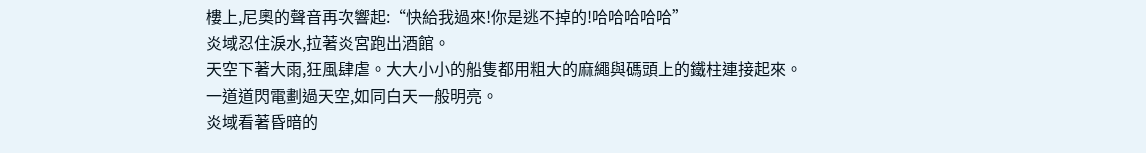樓上,尼奧的聲音再次響起:“快給我過來!你是逃不掉的!哈哈哈哈哈”
炎域忍住淚水,拉著炎宮跑出酒館。
天空下著大雨,狂風肆虐。大大小小的船隻都用粗大的麻繩與碼頭上的鐵柱連接起來。
一道道閃電劃過天空,如同白天一般明亮。
炎域看著昏暗的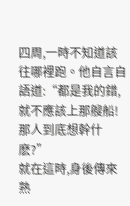四周,一時不知道該往哪裡跑。他自言自語道:“都是我的錯,就不應該上那艘船!那人到底想幹什麽?”
就在這時,身後傳來熟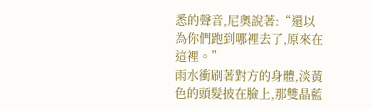悉的聲音,尼奧說著:“還以為你們跑到哪裡去了,原來在這裡。”
雨水衝刷著對方的身體,淡黃色的頭髮披在臉上,那雙晶藍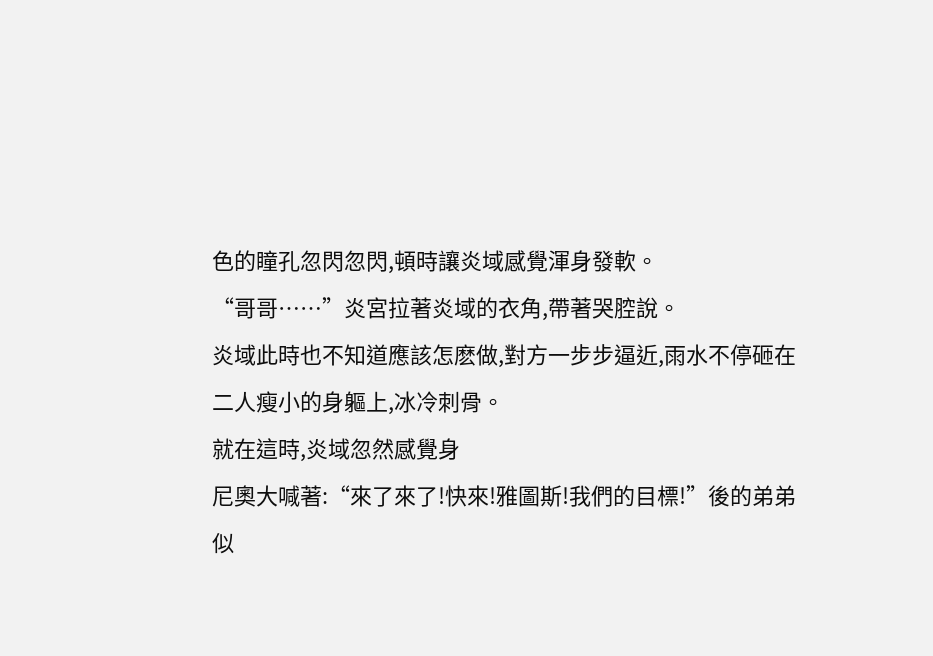色的瞳孔忽閃忽閃,頓時讓炎域感覺渾身發軟。
“哥哥……”炎宮拉著炎域的衣角,帶著哭腔說。
炎域此時也不知道應該怎麽做,對方一步步逼近,雨水不停砸在二人瘦小的身軀上,冰冷刺骨。
就在這時,炎域忽然感覺身
尼奧大喊著:“來了來了!快來!雅圖斯!我們的目標!”後的弟弟似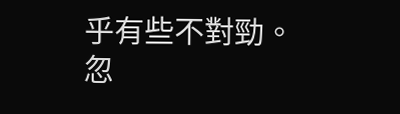乎有些不對勁。
忽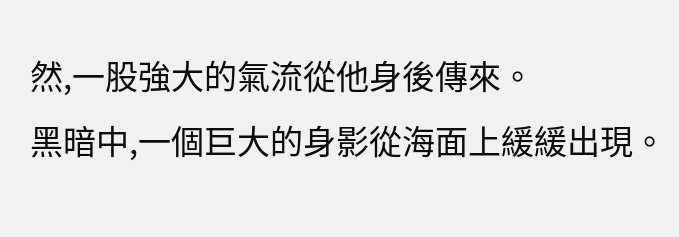然,一股強大的氣流從他身後傳來。
黑暗中,一個巨大的身影從海面上緩緩出現。